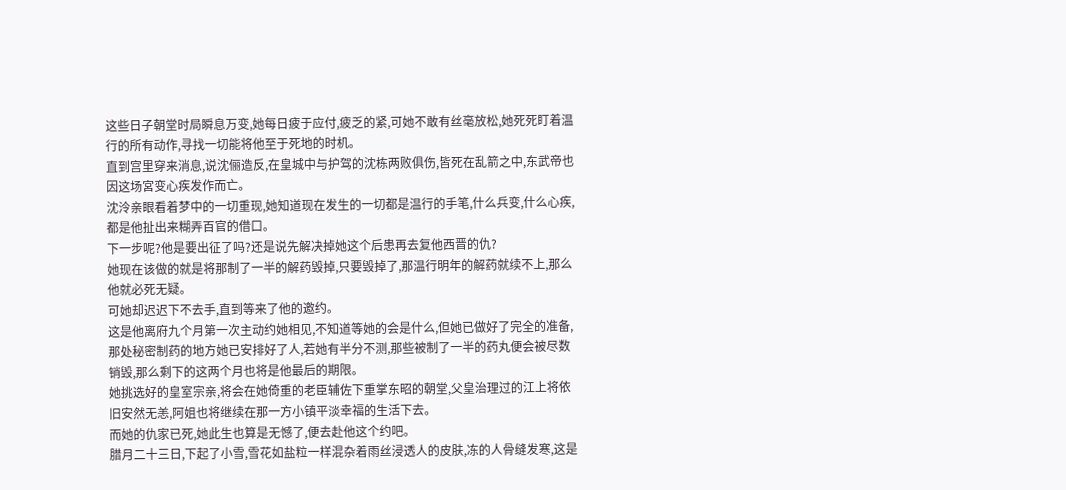这些日子朝堂时局瞬息万变,她每日疲于应付,疲乏的紧,可她不敢有丝毫放松,她死死盯着温行的所有动作,寻找一切能将他至于死地的时机。
直到宫里穿来消息,说沈俪造反,在皇城中与护驾的沈栋两败俱伤,皆死在乱箭之中,东武帝也因这场宮变心疾发作而亡。
沈泠亲眼看着梦中的一切重现,她知道现在发生的一切都是温行的手笔,什么兵变,什么心疾,都是他扯出来糊弄百官的借口。
下一步呢?他是要出征了吗?还是说先解决掉她这个后患再去复他西晋的仇?
她现在该做的就是将那制了一半的解药毁掉,只要毁掉了,那温行明年的解药就续不上,那么他就必死无疑。
可她却迟迟下不去手,直到等来了他的邀约。
这是他离府九个月第一次主动约她相见,不知道等她的会是什么,但她已做好了完全的准备,那处秘密制药的地方她已安排好了人,若她有半分不测,那些被制了一半的药丸便会被尽数销毁,那么剩下的这两个月也将是他最后的期限。
她挑选好的皇室宗亲,将会在她倚重的老臣辅佐下重掌东昭的朝堂,父皇治理过的江上将依旧安然无恙,阿姐也将继续在那一方小镇平淡幸福的生活下去。
而她的仇家已死,她此生也算是无憾了,便去赴他这个约吧。
腊月二十三日,下起了小雪,雪花如盐粒一样混杂着雨丝浸透人的皮肤,冻的人骨缝发寒,这是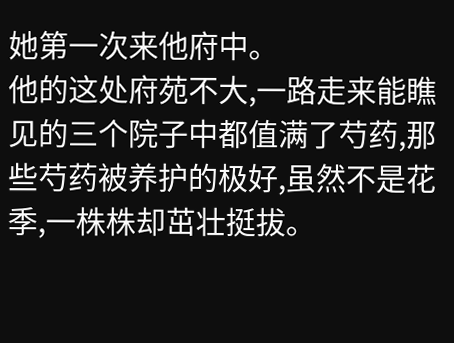她第一次来他府中。
他的这处府苑不大,一路走来能瞧见的三个院子中都值满了芍药,那些芍药被养护的极好,虽然不是花季,一株株却茁壮挺拔。